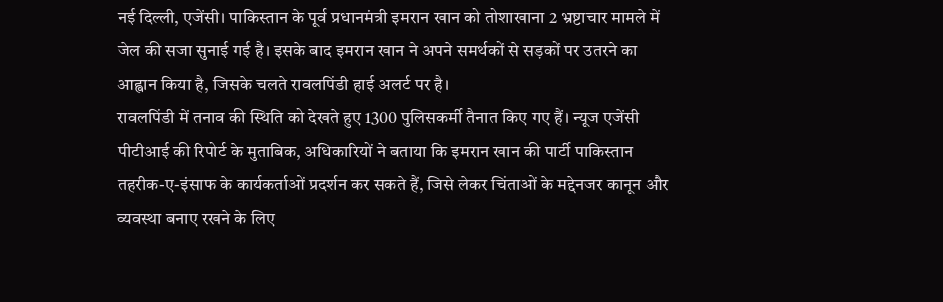नई दिल्ली, एजेंसी। पाकिस्तान के पूर्व प्रधानमंत्री इमरान खान को तोशाखाना 2 भ्रष्टाचार मामले में जेल की सजा सुनाई गई है। इसके बाद इमरान खान ने अपने समर्थकों से सड़कों पर उतरने का आह्वान किया है, जिसके चलते रावलपिंडी हाई अलर्ट पर है।
रावलपिंडी में तनाव की स्थिति को देखते हुए 1300 पुलिसकर्मी तैनात किए गए हैं। न्यूज एजेंसी पीटीआई की रिपोर्ट के मुताबिक, अधिकारियों ने बताया कि इमरान खान की पार्टी पाकिस्तान तहरीक-ए-इंसाफ के कार्यकर्ताओं प्रदर्शन कर सकते हैं, जिसे लेकर चिंताओं के मद्देनजर कानून और व्यवस्था बनाए रखने के लिए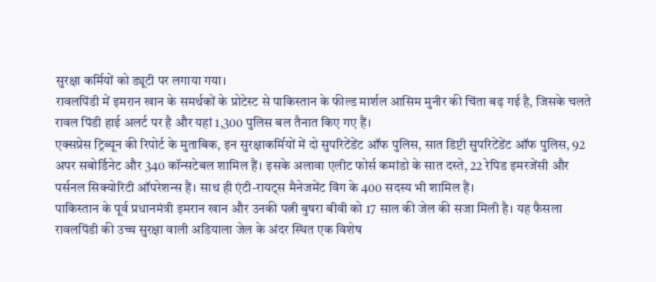सुरक्षा कर्मियों को ड्यूटी पर लगाया गया।
रावलपिंडी में इमरान खान के समर्थकों के प्रोटेस्ट से पाकिस्तान के फील्ड मार्शल आसिम मुनीर की चिंता बढ़ गई है, जिसके चलते रावल पिंडी हाई अलर्ट पर है और यहां 1,300 पुलिस बल तैनात किए गए हैं।
एक्सप्रेस ट्रिब्यून की रिपोर्ट के मुताबिक, इन सुरक्षाकर्मियों में दो सुपरिटेंडेंट ऑफ पुलिस, सात डिप्टी सुपरिटेंडेंट ऑफ पुलिस, 92 अपर सबोर्डिनेट और 340 कॉन्सटेबल शामिल हैं। इसके अलावा एलीट फोर्स कमांडो के सात दस्ते, 22 रेपिड इमरजेंसी और पर्सनल सिक्योरिटी ऑपरेशन्स हैं। साथ ही एंटी-रायट्स मैनेजमेंट विंग के 400 सदस्य भी शामिल हैं।
पाकिस्तान के पूर्व प्रधानमंत्री इमरान खान और उनकी पत्नी बुषरा बीवी को 17 साल की जेल की सजा मिली है। यह फैसला रावलपिंडी की उच्च सुरक्षा वाली अडियाला जेल के अंदर स्थित एक विशेष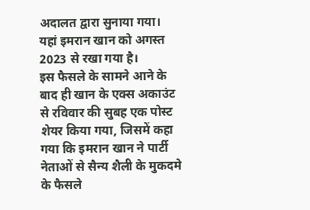अदालत द्वारा सुनाया गया। यहां इमरान खान को अगस्त 2023 से रखा गया है।
इस फैसले के सामने आने के बाद ही खान के एक्स अकाउंट से रविवार की सुबह एक पोस्ट शेयर किया गया, जिसमें कहा गया कि इमरान खान ने पार्टी नेताओं से सैन्य शैली के मुकदमे के फैसले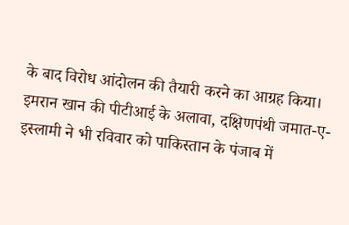के बाद विरोध आंदोलन की तैयारी करने का आग्रह किया।
इमरान खान की पीटीआई के अलावा, दक्षिणपंथी जमात-ए-इस्लामी ने भी रविवार को पाकिस्तान के पंजाब में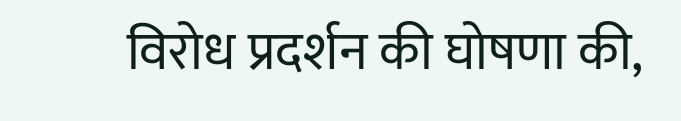विरोध प्रदर्शन की घोषणा की,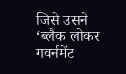जिसे उसने ‘ब्लैक लोकर गवर्नमेंट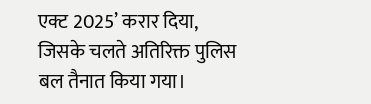एक्ट 2025’ करार दिया, जिसके चलते अतिरिक्त पुलिस बल तैनात किया गया।